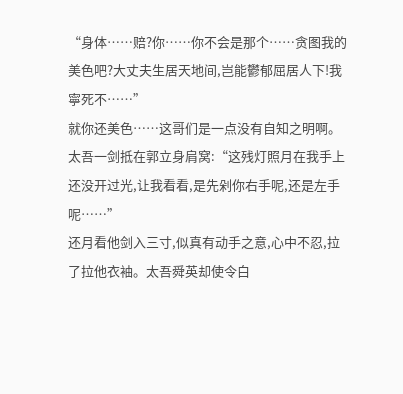“身体……赔?你……你不会是那个……贪图我的美色吧?大丈夫生居天地间,岂能鬱郁屈居人下!我寧死不……”
就你还美色……这哥们是一点没有自知之明啊。
太吾一剑抵在郭立身肩窝:“这残灯照月在我手上还没开过光,让我看看,是先剁你右手呢,还是左手呢……”
还月看他剑入三寸,似真有动手之意,心中不忍,拉了拉他衣袖。太吾舜英却使令白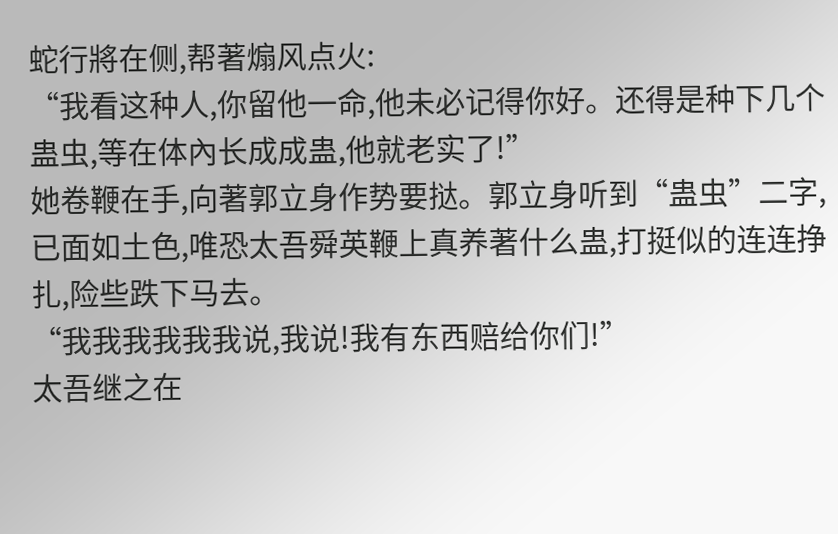蛇行將在侧,帮著煽风点火:
“我看这种人,你留他一命,他未必记得你好。还得是种下几个蛊虫,等在体內长成成蛊,他就老实了!”
她卷鞭在手,向著郭立身作势要挞。郭立身听到“蛊虫”二字,已面如土色,唯恐太吾舜英鞭上真养著什么蛊,打挺似的连连挣扎,险些跌下马去。
“我我我我我我说,我说!我有东西赔给你们!”
太吾继之在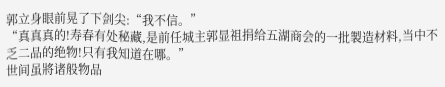郭立身眼前晃了下剑尖:“我不信。”
“真真真的!寿春有处秘藏,是前任城主郭显祖捐给五湖商会的一批製造材料,当中不乏二品的绝物!只有我知道在哪。”
世间虽將诸般物品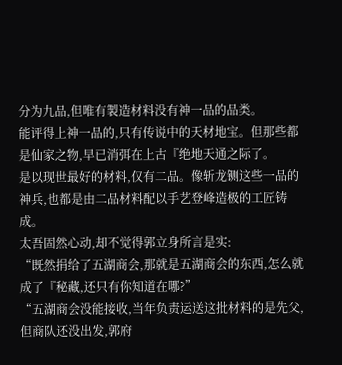分为九品,但唯有製造材料没有神一品的品类。
能评得上神一品的,只有传说中的天材地宝。但那些都是仙家之物,早已消弭在上古『绝地天通之际了。
是以现世最好的材料,仅有二品。像斩龙铡这些一品的神兵,也都是由二品材料配以手艺登峰造极的工匠铸成。
太吾固然心动,却不觉得郭立身所言是实:
“既然捐给了五湖商会,那就是五湖商会的东西,怎么就成了『秘藏,还只有你知道在哪?”
“五湖商会没能接收,当年负责运送这批材料的是先父,但商队还没出发,郭府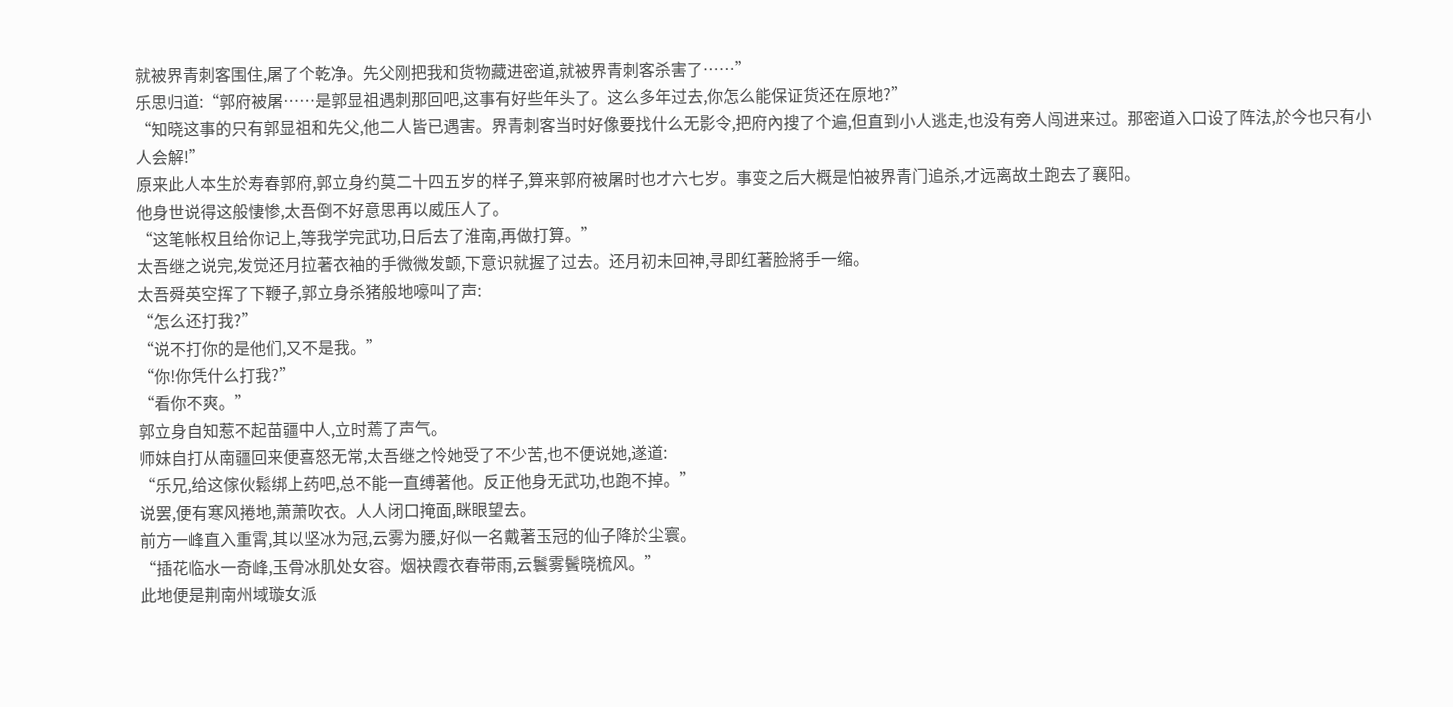就被界青刺客围住,屠了个乾净。先父刚把我和货物藏进密道,就被界青刺客杀害了……”
乐思归道:“郭府被屠……是郭显祖遇刺那回吧,这事有好些年头了。这么多年过去,你怎么能保证货还在原地?”
“知晓这事的只有郭显祖和先父,他二人皆已遇害。界青刺客当时好像要找什么无影令,把府內搜了个遍,但直到小人逃走,也没有旁人闯进来过。那密道入口设了阵法,於今也只有小人会解!”
原来此人本生於寿春郭府,郭立身约莫二十四五岁的样子,算来郭府被屠时也才六七岁。事变之后大概是怕被界青门追杀,才远离故土跑去了襄阳。
他身世说得这般悽惨,太吾倒不好意思再以威压人了。
“这笔帐权且给你记上,等我学完武功,日后去了淮南,再做打算。”
太吾继之说完,发觉还月拉著衣袖的手微微发颤,下意识就握了过去。还月初未回神,寻即红著脸將手一缩。
太吾舜英空挥了下鞭子,郭立身杀猪般地嚎叫了声:
“怎么还打我?”
“说不打你的是他们,又不是我。”
“你!你凭什么打我?”
“看你不爽。”
郭立身自知惹不起苗疆中人,立时蔫了声气。
师妹自打从南疆回来便喜怒无常,太吾继之怜她受了不少苦,也不便说她,遂道:
“乐兄,给这傢伙鬆绑上药吧,总不能一直缚著他。反正他身无武功,也跑不掉。”
说罢,便有寒风捲地,萧萧吹衣。人人闭口掩面,眯眼望去。
前方一峰直入重霄,其以坚冰为冠,云雾为腰,好似一名戴著玉冠的仙子降於尘寰。
“插花临水一奇峰,玉骨冰肌处女容。烟袂霞衣春带雨,云鬟雾鬢晓梳风。”
此地便是荆南州域璇女派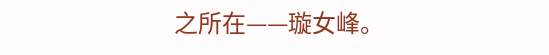之所在——璇女峰。